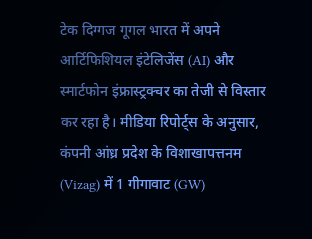टेक दिग्गज गूगल भारत में अपने आर्टिफिशियल इंटेलिजेंस (AI) और स्मार्टफोन इंफ्रास्ट्रक्चर का तेजी से विस्तार कर रहा है। मीडिया रिपोर्ट्स के अनुसार, कंपनी आंध्र प्रदेश के विशाखापत्तनम (Vizag) में 1 गीगावाट (GW)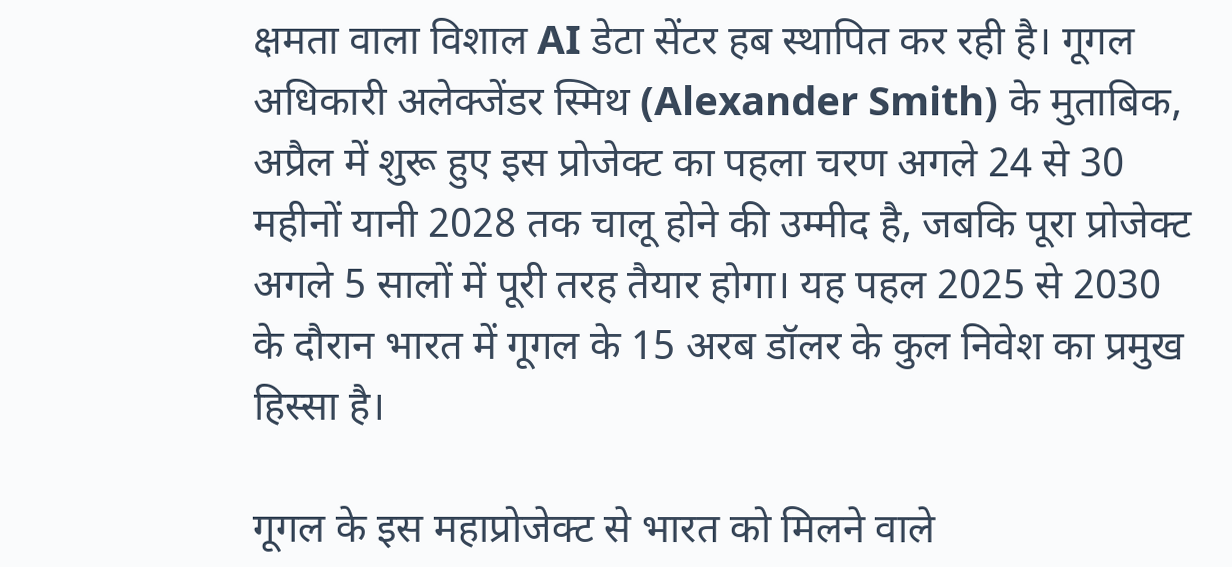क्षमता वाला विशाल AI डेटा सेंटर हब स्थापित कर रही है। गूगल अधिकारी अलेक्जेंडर स्मिथ (Alexander Smith) के मुताबिक, अप्रैल में शुरू हुए इस प्रोजेक्ट का पहला चरण अगले 24 से 30 महीनों यानी 2028 तक चालू होने की उम्मीद है, जबकि पूरा प्रोजेक्ट अगले 5 सालों में पूरी तरह तैयार होगा। यह पहल 2025 से 2030 के दौरान भारत में गूगल के 15 अरब डॉलर के कुल निवेश का प्रमुख हिस्सा है।

गूगल के इस महाप्रोजेक्ट से भारत को मिलने वाले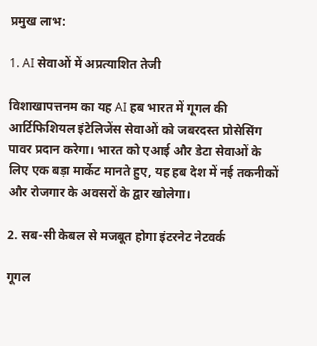प्रमुख लाभ:

1. AI सेवाओं में अप्रत्याशित तेजी

विशाखापत्तनम का यह AI हब भारत में गूगल की आर्टिफिशियल इंटेलिजेंस सेवाओं को जबरदस्त प्रोसेसिंग पावर प्रदान करेगा। भारत को एआई और डेटा सेवाओं के लिए एक बड़ा मार्केट मानते हुए, यह हब देश में नई तकनीकों और रोजगार के अवसरों के द्वार खोलेगा।

2. सब-सी केबल से मजबूत होगा इंटरनेट नेटवर्क

गूगल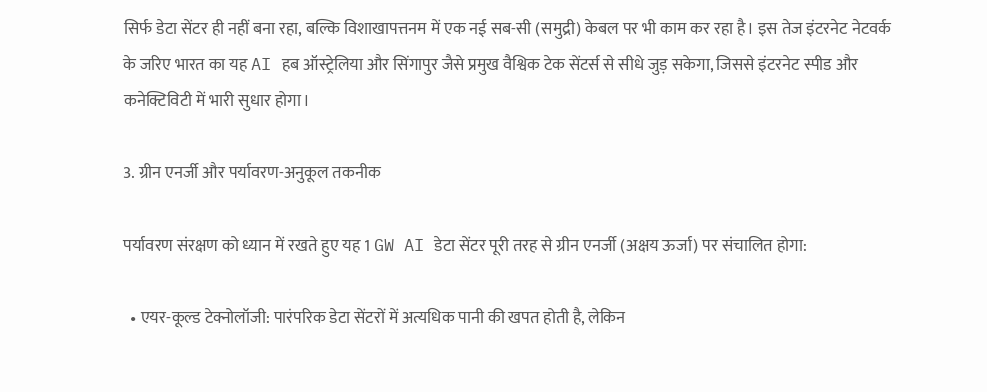सिर्फ डेटा सेंटर ही नहीं बना रहा, बल्कि विशाखापत्तनम में एक नई सब-सी (समुद्री) केबल पर भी काम कर रहा है। इस तेज इंटरनेट नेटवर्क के जरिए भारत का यह AI हब ऑस्ट्रेलिया और सिंगापुर जैसे प्रमुख वैश्विक टेक सेंटर्स से सीधे जुड़ सकेगा, जिससे इंटरनेट स्पीड और कनेक्टिविटी में भारी सुधार होगा।

3. ग्रीन एनर्जी और पर्यावरण-अनुकूल तकनीक

पर्यावरण संरक्षण को ध्यान में रखते हुए यह 1 GW AI डेटा सेंटर पूरी तरह से ग्रीन एनर्जी (अक्षय ऊर्जा) पर संचालित होगा:

  • एयर-कूल्ड टेक्नोलॉजी: पारंपरिक डेटा सेंटरों में अत्यधिक पानी की खपत होती है, लेकिन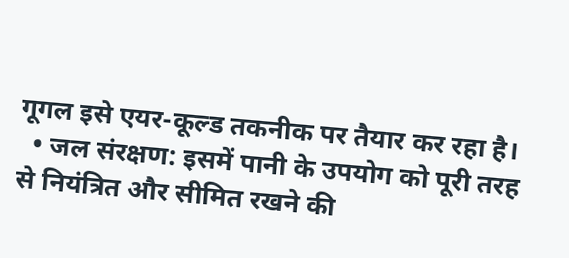गूगल इसे एयर-कूल्ड तकनीक पर तैयार कर रहा है।
  • जल संरक्षण: इसमें पानी के उपयोग को पूरी तरह से नियंत्रित और सीमित रखने की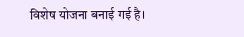विशेष योजना बनाई गई है।